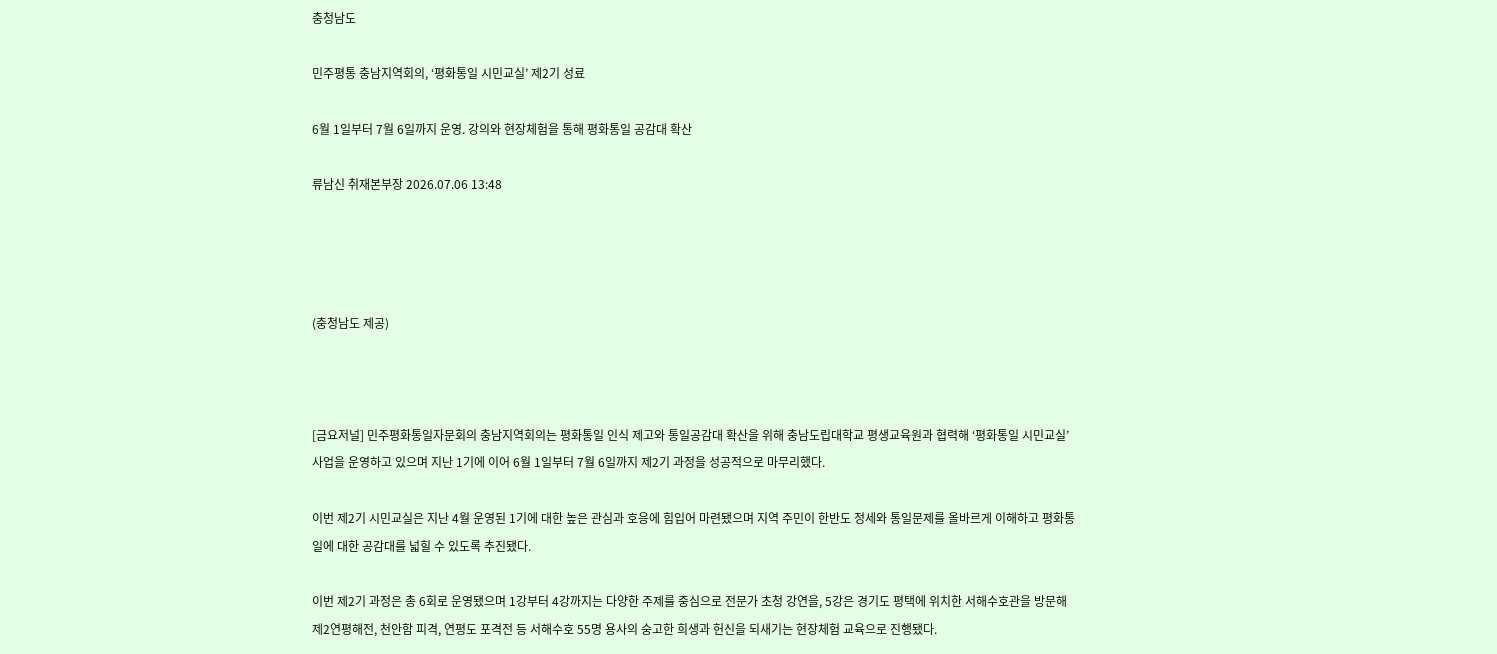충청남도

민주평통 충남지역회의, ‘평화통일 시민교실’ 제2기 성료

6월 1일부터 7월 6일까지 운영. 강의와 현장체험을 통해 평화통일 공감대 확산

류남신 취재본부장 2026.07.06 13:48




(충청남도 제공)



[금요저널] 민주평화통일자문회의 충남지역회의는 평화통일 인식 제고와 통일공감대 확산을 위해 충남도립대학교 평생교육원과 협력해 ‘평화통일 시민교실’ 사업을 운영하고 있으며 지난 1기에 이어 6월 1일부터 7월 6일까지 제2기 과정을 성공적으로 마무리했다.

이번 제2기 시민교실은 지난 4월 운영된 1기에 대한 높은 관심과 호응에 힘입어 마련됐으며 지역 주민이 한반도 정세와 통일문제를 올바르게 이해하고 평화통일에 대한 공감대를 넓힐 수 있도록 추진됐다.

이번 제2기 과정은 총 6회로 운영됐으며 1강부터 4강까지는 다양한 주제를 중심으로 전문가 초청 강연을, 5강은 경기도 평택에 위치한 서해수호관을 방문해 제2연평해전, 천안함 피격, 연평도 포격전 등 서해수호 55명 용사의 숭고한 희생과 헌신을 되새기는 현장체험 교육으로 진행됐다.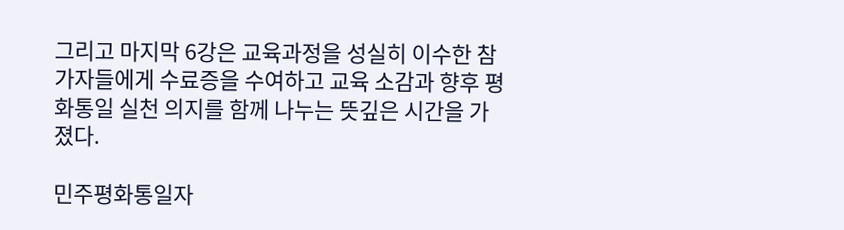그리고 마지막 6강은 교육과정을 성실히 이수한 참가자들에게 수료증을 수여하고 교육 소감과 향후 평화통일 실천 의지를 함께 나누는 뜻깊은 시간을 가졌다.

민주평화통일자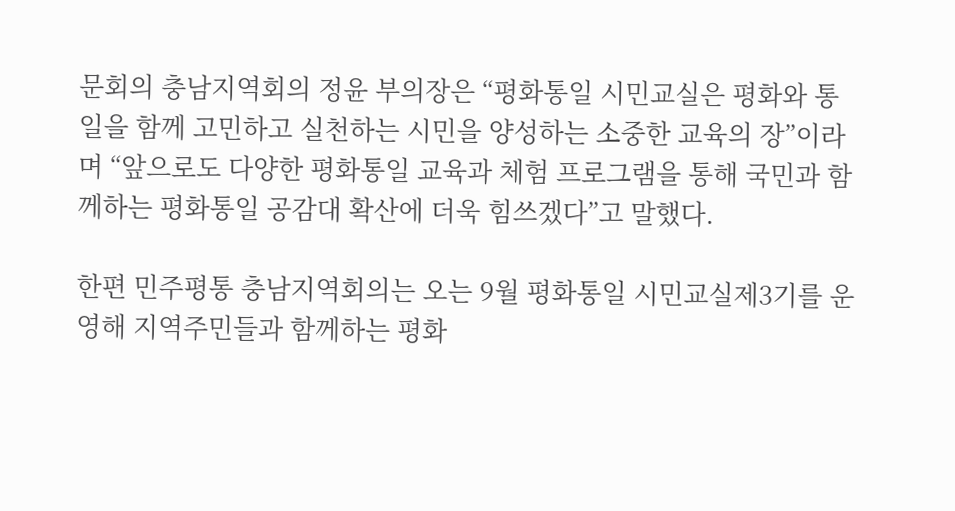문회의 충남지역회의 정윤 부의장은 “평화통일 시민교실은 평화와 통일을 함께 고민하고 실천하는 시민을 양성하는 소중한 교육의 장”이라며 “앞으로도 다양한 평화통일 교육과 체험 프로그램을 통해 국민과 함께하는 평화통일 공감대 확산에 더욱 힘쓰겠다”고 말했다.

한편 민주평통 충남지역회의는 오는 9월 평화통일 시민교실제3기를 운영해 지역주민들과 함께하는 평화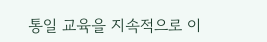통일 교육을 지속적으로 이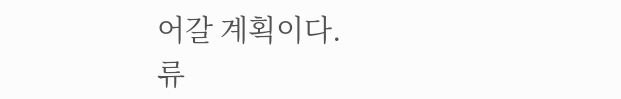어갈 계획이다.
류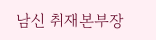남신 취재본부장